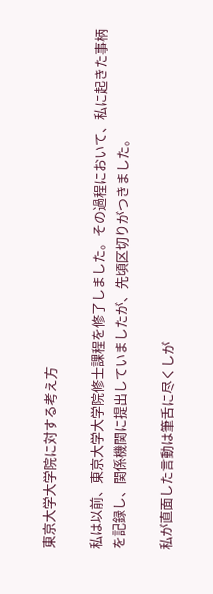東京大学大学院に対する考え方

私は以前、東京大学大学院修士課程を修了しました。その過程において、私に起きた事柄を記録し、関係機関に提出していましたが、先頃区切りがつきました。

私が直面した言動は筆舌に尽くしが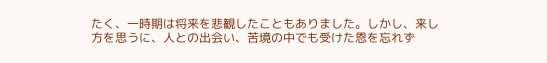たく、一時期は将来を悲観したこともありました。しかし、来し方を思うに、人との出会い、苦境の中でも受けた恩を忘れず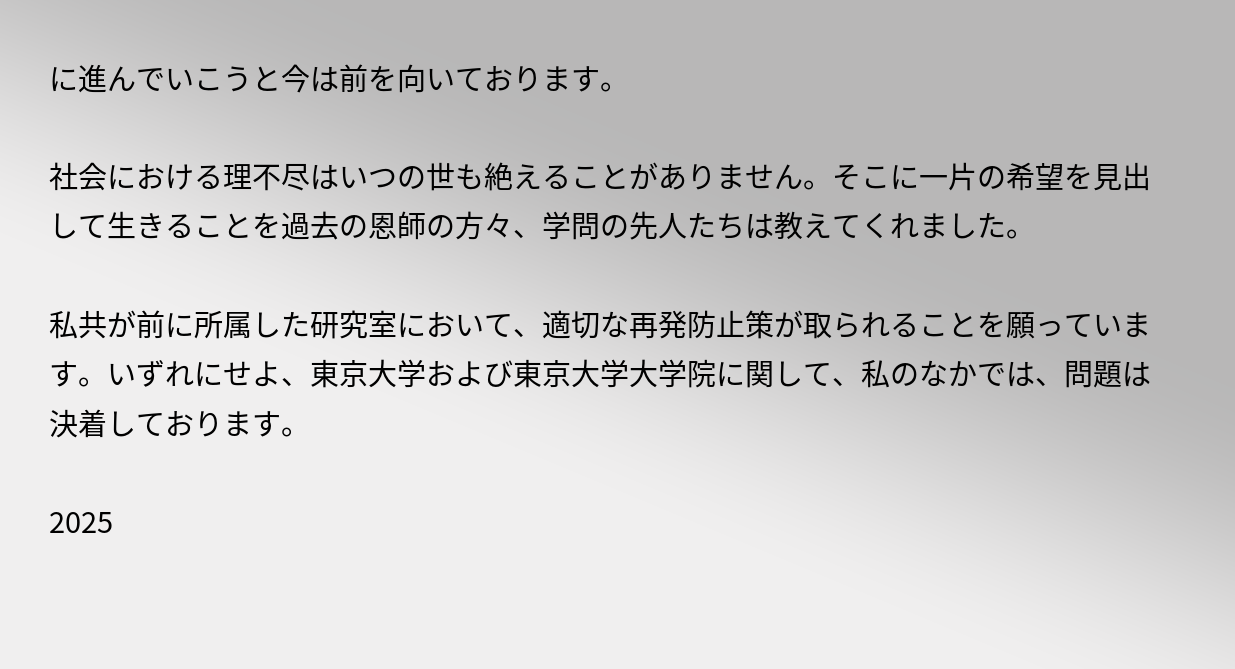に進んでいこうと今は前を向いております。

社会における理不尽はいつの世も絶えることがありません。そこに一片の希望を見出して生きることを過去の恩師の方々、学問の先人たちは教えてくれました。

私共が前に所属した研究室において、適切な再発防止策が取られることを願っています。いずれにせよ、東京大学および東京大学大学院に関して、私のなかでは、問題は決着しております。

2025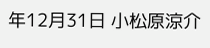年12月31日 小松原涼介